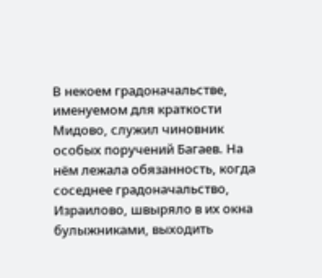В некоем градоначальстве, именуемом для краткости Мидово, служил чиновник особых поручений Багаев. На нём лежала обязанность, когда соседнее градоначальство, Израилово, швыряло в их окна булыжниками, выходить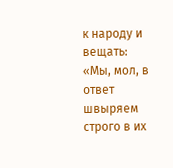к народу и вещать: «Мы, мол, в ответ швыряем строго в их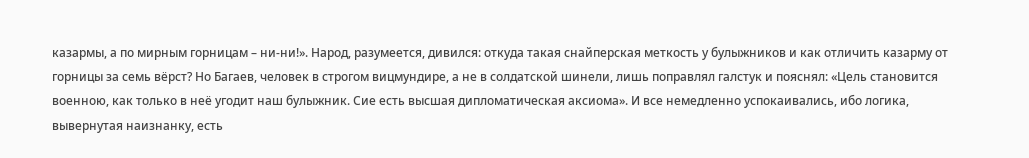казармы, а по мирным горницам – ни-ни!». Народ, разумеется, дивился: откуда такая снайперская меткость у булыжников и как отличить казарму от горницы за семь вёрст? Но Багаев, человек в строгом вицмундире, а не в солдатской шинели, лишь поправлял галстук и пояснял: «Цель становится военною, как только в неё угодит наш булыжник. Сие есть высшая дипломатическая аксиома». И все немедленно успокаивались, ибо логика, вывернутая наизнанку, есть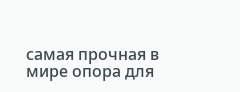самая прочная в мире опора для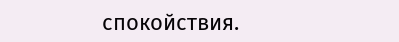спокойствия.